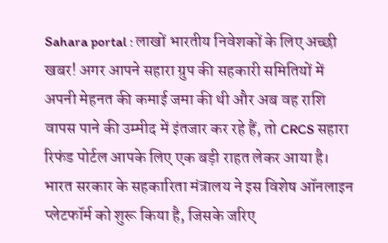Sahara portal : लाखों भारतीय निवेशकों के लिए अच्छी खबर! अगर आपने सहारा ग्रुप की सहकारी समितियों में अपनी मेहनत की कमाई जमा की थी और अब वह राशि वापस पाने की उम्मीद में इंतजार कर रहे हैं, तो CRCS सहारा रिफंड पोर्टल आपके लिए एक बड़ी राहत लेकर आया है। भारत सरकार के सहकारिता मंत्रालय ने इस विशेष ऑनलाइन प्लेटफॉर्म को शुरू किया है, जिसके जरिए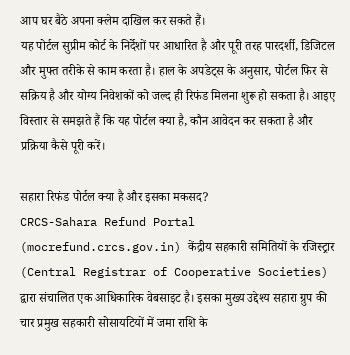आप घर बैठे अपना क्लेम दाखिल कर सकते हैं।
यह पोर्टल सुप्रीम कोर्ट के निर्देशों पर आधारित है और पूरी तरह पारदर्शी, डिजिटल और मुफ्त तरीके से काम करता है। हाल के अपडेट्स के अनुसार, पोर्टल फिर से सक्रिय है और योग्य निवेशकों को जल्द ही रिफंड मिलना शुरू हो सकता है। आइए विस्तार से समझते हैं कि यह पोर्टल क्या है, कौन आवेदन कर सकता है और प्रक्रिया कैसे पूरी करें।

सहारा रिफंड पोर्टल क्या है और इसका मकसद?
CRCS-Sahara Refund Portal (mocrefund.crcs.gov.in) केंद्रीय सहकारी समितियों के रजिस्ट्रार (Central Registrar of Cooperative Societies) द्वारा संचालित एक आधिकारिक वेबसाइट है। इसका मुख्य उद्देश्य सहारा ग्रुप की चार प्रमुख सहकारी सोसायटियों में जमा राशि के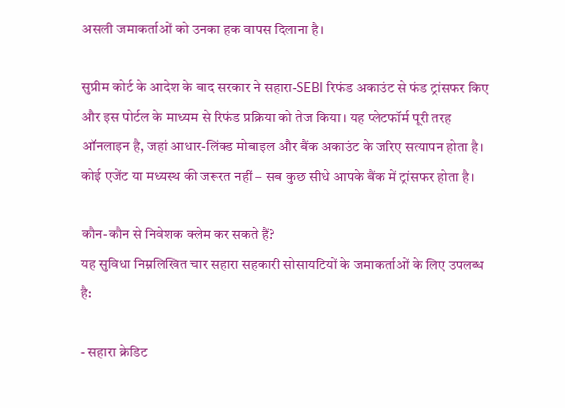असली जमाकर्ताओं को उनका हक वापस दिलाना है।

सुप्रीम कोर्ट के आदेश के बाद सरकार ने सहारा-SEBI रिफंड अकाउंट से फंड ट्रांसफर किए और इस पोर्टल के माध्यम से रिफंड प्रक्रिया को तेज किया। यह प्लेटफॉर्म पूरी तरह ऑनलाइन है, जहां आधार-लिंक्ड मोबाइल और बैंक अकाउंट के जरिए सत्यापन होता है। कोई एजेंट या मध्यस्थ की जरूरत नहीं – सब कुछ सीधे आपके बैंक में ट्रांसफर होता है।

कौन-कौन से निवेशक क्लेम कर सकते हैं?
यह सुविधा निम्नलिखित चार सहारा सहकारी सोसायटियों के जमाकर्ताओं के लिए उपलब्ध है:

- सहारा क्रेडिट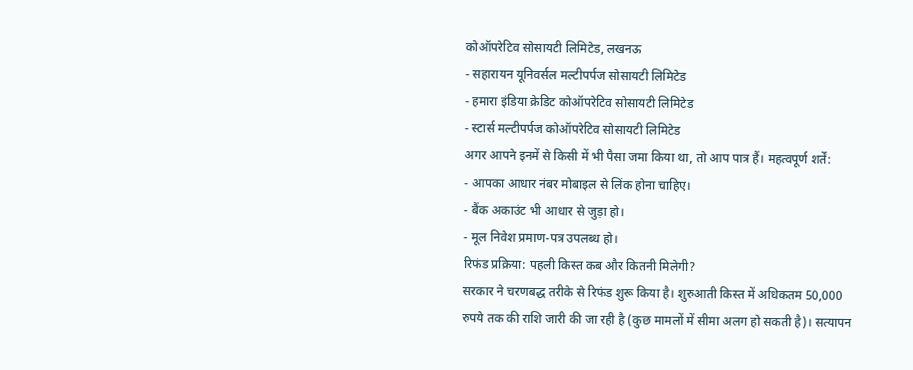कोऑपरेटिव सोसायटी लिमिटेड, लखनऊ
- सहारायन यूनिवर्सल मल्टीपर्पज सोसायटी लिमिटेड
- हमारा इंडिया क्रेडिट कोऑपरेटिव सोसायटी लिमिटेड
- स्टार्स मल्टीपर्पज कोऑपरेटिव सोसायटी लिमिटेड
अगर आपने इनमें से किसी में भी पैसा जमा किया था, तो आप पात्र हैं। महत्वपूर्ण शर्तें:
- आपका आधार नंबर मोबाइल से लिंक होना चाहिए।
- बैंक अकाउंट भी आधार से जुड़ा हो।
- मूल निवेश प्रमाण-पत्र उपलब्ध हो।
रिफंड प्रक्रिया: पहली किस्त कब और कितनी मिलेगी?
सरकार ने चरणबद्ध तरीके से रिफंड शुरू किया है। शुरुआती किस्त में अधिकतम 50,000 रुपये तक की राशि जारी की जा रही है (कुछ मामलों में सीमा अलग हो सकती है)। सत्यापन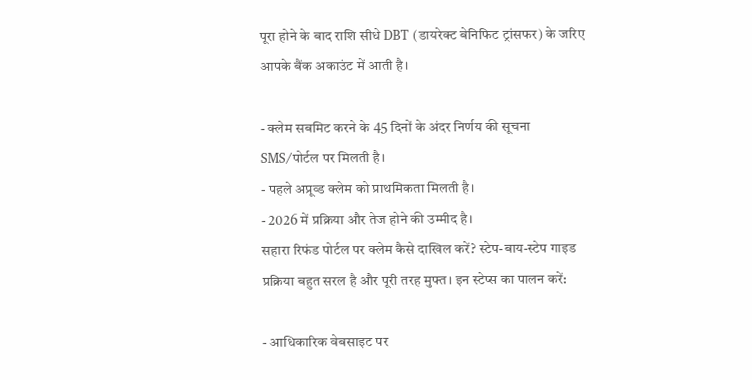पूरा होने के बाद राशि सीधे DBT (डायरेक्ट बेनिफिट ट्रांसफर) के जरिए आपके बैंक अकाउंट में आती है।

- क्लेम सबमिट करने के 45 दिनों के अंदर निर्णय की सूचना SMS/पोर्टल पर मिलती है।
- पहले अप्रूव्ड क्लेम को प्राथमिकता मिलती है।
- 2026 में प्रक्रिया और तेज होने की उम्मीद है।
सहारा रिफंड पोर्टल पर क्लेम कैसे दाखिल करें? स्टेप-बाय-स्टेप गाइड
प्रक्रिया बहुत सरल है और पूरी तरह मुफ्त। इन स्टेप्स का पालन करें:

- आधिकारिक वेबसाइट पर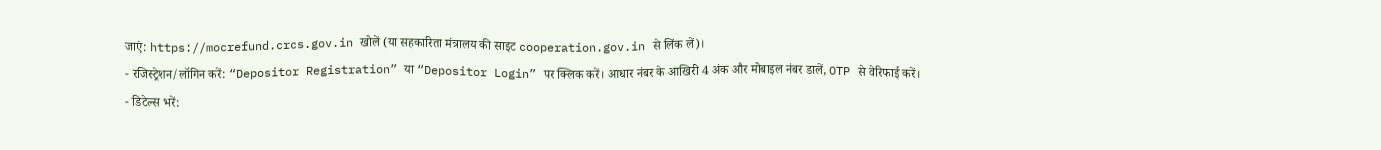जाएं: https://mocrefund.crcs.gov.in खोलें (या सहकारिता मंत्रालय की साइट cooperation.gov.in से लिंक लें)।
- रजिस्ट्रेशन/लॉगिन करें: “Depositor Registration” या “Depositor Login” पर क्लिक करें। आधार नंबर के आखिरी 4 अंक और मोबाइल नंबर डालें, OTP से वेरिफाई करें।
- डिटेल्स भरें: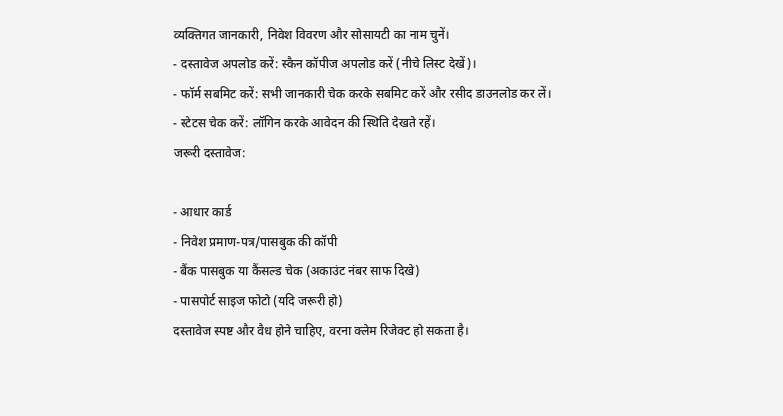व्यक्तिगत जानकारी, निवेश विवरण और सोसायटी का नाम चुनें।
- दस्तावेज अपलोड करें: स्कैन कॉपीज अपलोड करें (नीचे लिस्ट देखें)।
- फॉर्म सबमिट करें: सभी जानकारी चेक करके सबमिट करें और रसीद डाउनलोड कर लें।
- स्टेटस चेक करें: लॉगिन करके आवेदन की स्थिति देखते रहें।
जरूरी दस्तावेज:

- आधार कार्ड
- निवेश प्रमाण-पत्र/पासबुक की कॉपी
- बैंक पासबुक या कैंसल्ड चेक (अकाउंट नंबर साफ दिखे)
- पासपोर्ट साइज फोटो (यदि जरूरी हो)
दस्तावेज स्पष्ट और वैध होने चाहिए, वरना क्लेम रिजेक्ट हो सकता है।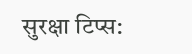सुरक्षा टिप्स: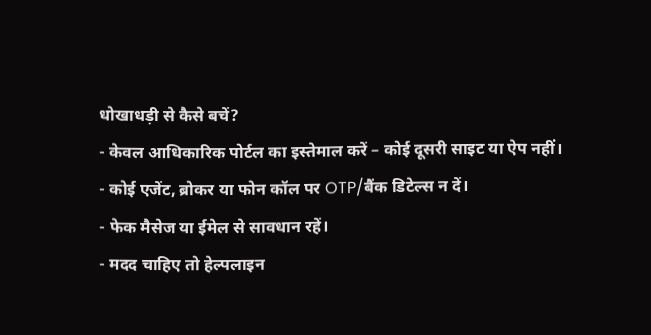धोखाधड़ी से कैसे बचें?
- केवल आधिकारिक पोर्टल का इस्तेमाल करें – कोई दूसरी साइट या ऐप नहीं।
- कोई एजेंट, ब्रोकर या फोन कॉल पर OTP/बैंक डिटेल्स न दें।
- फेक मैसेज या ईमेल से सावधान रहें।
- मदद चाहिए तो हेल्पलाइन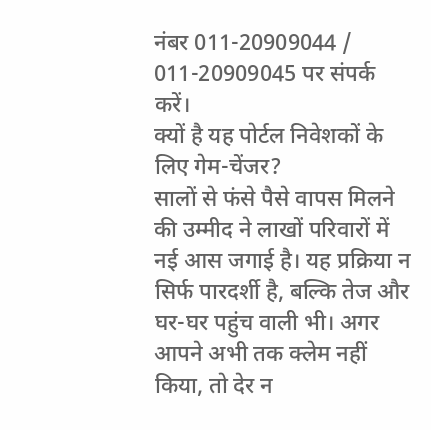नंबर 011-20909044 / 011-20909045 पर संपर्क करें।
क्यों है यह पोर्टल निवेशकों के लिए गेम-चेंजर?
सालों से फंसे पैसे वापस मिलने की उम्मीद ने लाखों परिवारों में नई आस जगाई है। यह प्रक्रिया न सिर्फ पारदर्शी है, बल्कि तेज और घर-घर पहुंच वाली भी। अगर आपने अभी तक क्लेम नहीं किया, तो देर न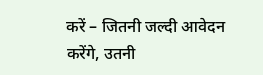करें – जितनी जल्दी आवेदन करेंगे, उतनी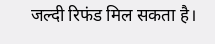जल्दी रिफंड मिल सकता है।